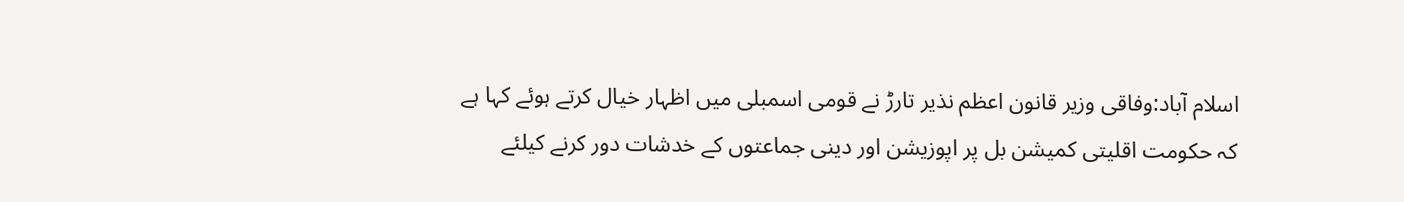اسلام آباد:وفاقی وزیر قانون اعظم نذیر تارڑ نے قومی اسمبلی میں اظہار خیال کرتے ہوئے کہا ہے کہ حکومت اقلیتی کمیشن بل پر اپوزیشن اور دینی جماعتوں کے خدشات دور کرنے کیلئے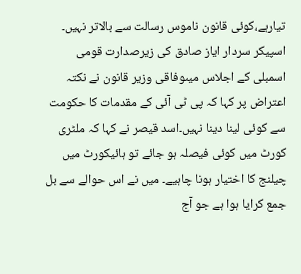تیارہے،کوئی قانون ناموس رسالت سے بالاتر نہیں۔
اسپیکر سردار ایاز صادق کی زیرصدارت قومی اسمبلی کے اجلاس میںوفاقی وزیر قانون نے نکتہ اعتراض پر کہا کہ پی ٹی آئی کے مقدمات کا حکومت سے کوئی لینا دینا نہیں۔اسد قیصر نے کہا کہ ملٹری کورٹ میں کوئی فیصلہ ہو جائے تو ہائیکورٹ میں چیلنج کا اختیار ہونا چاہیے۔ میں نے اس حوالے سے بل جمع کرایا ہوا ہے جو آج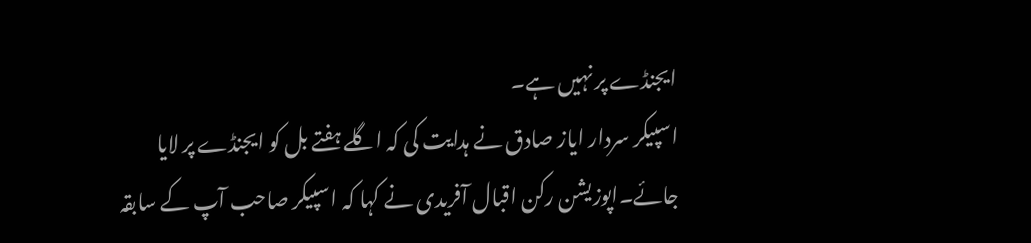ایجنڈے پر نہیں ہے۔
اسپیکر سردار ایاز صادق نے ہدایت کی کہ اگلے ہفتے بل کو ایجنڈے پر لایا جائے۔اپوزیشن رکن اقبال آفریدی نے کہا کہ اسپیکر صاحب آپ کے سابقہ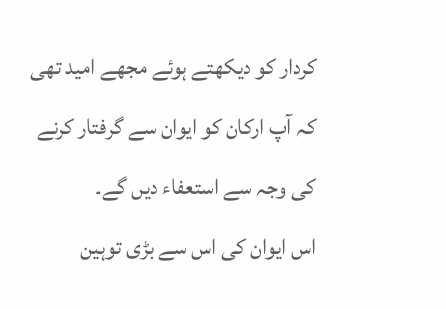کردار کو دیکھتے ہوئے مجھے امید تھی کہ آپ ارکان کو ایوان سے گرفتار کرنے کی وجہ سے استعفاء دیں گے۔
اس ایوان کی اس سے بڑی توہین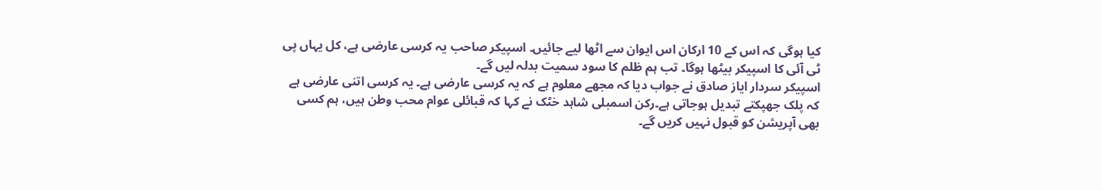کیا ہوگی کہ اس کے 10 ارکان اس ایوان سے اٹھا لیے جائیں۔ اسپیکر صاحب یہ کرسی عارضی ہے، کل یہاں پی ٹی آئی کا اسپیکر بیٹھا ہوگا۔ تب ہم ظلم کا سود سمیت بدلہ لیں گے۔
اسپیکر سردار ایاز صادق نے جواب دیا کہ مجھے معلوم ہے کہ یہ کرسی عارضی ہے۔ یہ کرسی اتنی عارضی ہے کہ پلک جھپکتے تبدیل ہوجاتی ہے۔رکن اسمبلی شاہد خٹک نے کہا کہ قبائلی عوام محب وطن ہیں، ہم کسی بھی آپریشن کو قبول نہیں کریں گے۔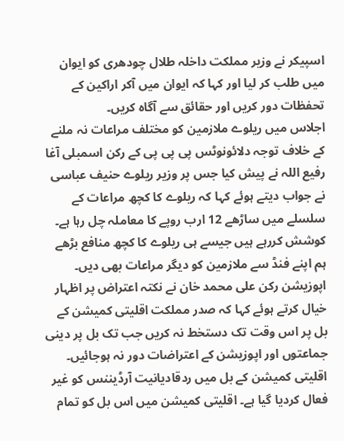اسپیکر نے وزیر مملکت داخلہ طلال چودھری کو ایوان میں طلب کر لیا اور کہا کہ ایوان میں آکر اراکین کے تحفظات دور کریں اور حقائق سے آگاہ کریں۔
اجلاس میں ریلوے ملازمین کو مختلف مراعات نہ ملنے کے خلاف توجہ دلائونوٹس پی پی پی کے رکن اسمبلی آغا رفیع اللہ نے پیش کیا جس پر وزیر ریلوے حنیف عباسی نے جواب دیتے ہوئے کہا کہ ریلوے کا کچھ مراعات کے سلسلے میں ساڑھے 12 ارب روپے کا معاملہ چل رہا ہے۔ کوشش کررہے ہیں جیسے ہی ریلوے کا کچھ منافع بڑھے ہم اپنے فنڈ سے ملازمین کو دیگر مراعات بھی دیں۔
اپوزیشن رکن علی محمد خان نے نکتہ اعتراض پر اظہار خیال کرتے ہوئے کہا کہ صدر مملکت اقلیتی کمیشن کے بل پر اس وقت تک دستخط نہ کریں جب تک بل پر دینی جماعتوں اور اپوزیشن کے اعتراضات دور نہ ہوجائیں۔
اقلیتی کمیشن کے بل میں ردقادیانیت آرڈیننس کو غیر فعال کردیا گیا ہے۔ اقلیتی کمیشن میں اس بل کو تمام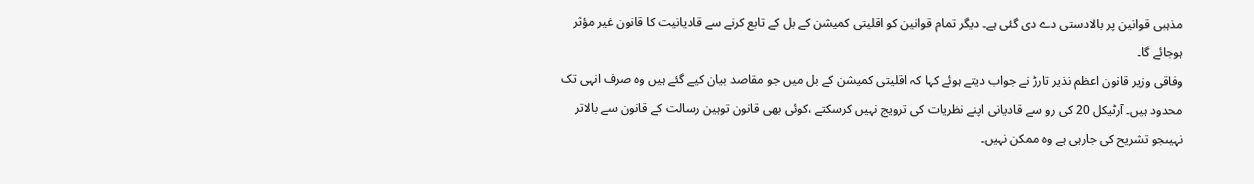مذہبی قوانین پر بالادستی دے دی گئی ہے۔ دیگر تمام قوانین کو اقلیتی کمیشن کے بل کے تابع کرنے سے قادیانیت کا قانون غیر مؤثر ہوجائے گا۔
وفاقی وزیر قانون اعظم نذیر تارڑ نے جواب دیتے ہوئے کہا کہ اقلیتی کمیشن کے بل میں جو مقاصد بیان کیے گئے ہیں وہ صرف انہی تک محدود ہیں۔ آرٹیکل 20 کی رو سے قادیانی اپنے نظریات کی ترویج نہیں کرسکتے ،کوئی بھی قانون توہین رسالت کے قانون سے بالاتر نہیںجو تشریح کی جارہی ہے وہ ممکن نہیں۔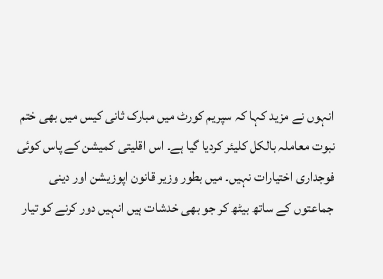انہوں نے مزید کہا کہ سپریم کورٹ میں مبارک ثانی کیس میں بھی ختم نبوت معاملہ بالکل کلیئر کردیا گیا ہے۔ اس اقلیتی کمیشن کے پاس کوئی فوجداری اختیارات نہیں۔ میں بطور وزیر قانون اپوزیشن اور دینی جماعتوں کے ساتھ بیٹھ کر جو بھی خدشات ہیں انہیں دور کرنے کو تیار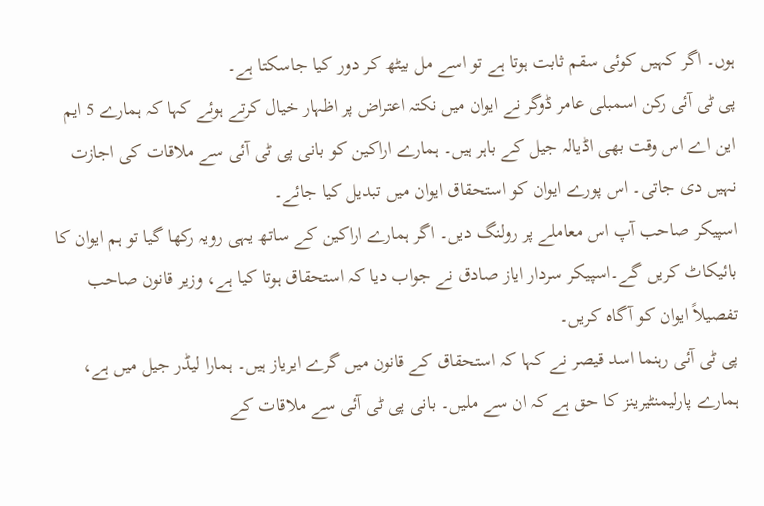ہوں۔ اگر کہیں کوئی سقم ثابت ہوتا ہے تو اسے مل بیٹھ کر دور کیا جاسکتا ہے۔
پی ٹی آئی رکن اسمبلی عامر ڈوگر نے ایوان میں نکتہ اعتراض پر اظہار خیال کرتے ہوئے کہا کہ ہمارے 5 ایم این اے اس وقت بھی اڈیالہ جیل کے باہر ہیں۔ ہمارے اراکین کو بانی پی ٹی آئی سے ملاقات کی اجازت نہیں دی جاتی۔ اس پورے ایوان کو استحقاق ایوان میں تبدیل کیا جائے۔
اسپیکر صاحب آپ اس معاملے پر رولنگ دیں۔ اگر ہمارے اراکین کے ساتھ یہی رویہ رکھا گیا تو ہم ایوان کا بائیکاٹ کریں گے۔اسپیکر سردار ایاز صادق نے جواب دیا کہ استحقاق ہوتا کیا ہے، وزیر قانون صاحب تفصیلاً ایوان کو آگاہ کریں۔
پی ٹی آئی رہنما اسد قیصر نے کہا کہ استحقاق کے قانون میں گرے ایریاز ہیں۔ ہمارا لیڈر جیل میں ہے، ہمارے پارلیمنٹیرینز کا حق ہے کہ ان سے ملیں۔ بانی پی ٹی آئی سے ملاقات کے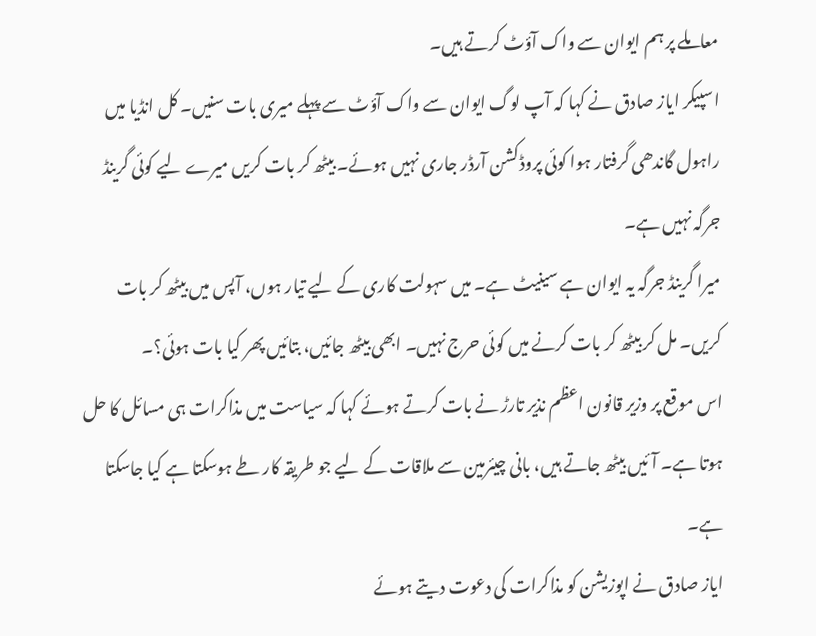معاملے پر ہم ایوان سے واک آؤٹ کرتے ہیں۔
اسپیکر ایاز صادق نے کہا کہ آپ لوگ ایوان سے واک آؤٹ سے پہلے میری بات سنیں۔ کل انڈیا میں راہول گاندھی گرفتار ہوا کوئی پروڈکشن آرڈر جاری نہیں ہوئے۔ بیٹھ کر بات کریں میرے لیے کوئی گرینڈ جرگہ نہیں ہے۔
میرا گرینڈ جرگہ یہ ایوان ہے سینیٹ ہے۔ میں سہولت کاری کے لیے تیار ہوں، آپس میں بیٹھ کر بات کریں۔ مل کر بیٹھ کر بات کرنے میں کوئی حرج نہیں۔ ابھی بیٹھ جائیں، بتائیں پھر کیا بات ہوئی؟۔
اس موقع پر وزیر قانون اعظم نذیر تارڑ نے بات کرتے ہوئے کہا کہ سیاست میں مذاکرات ہی مسائل کا حل ہوتا ہے۔ آئیں بیٹھ جاتے ہیں، بانی چیئرمین سے ملاقات کے لیے جو طریقہ کار طے ہوسکتا ہے کیا جاسکتا ہے۔
ایاز صادق نے اپوزیشن کو مذاکرات کی دعوت دیتے ہوئے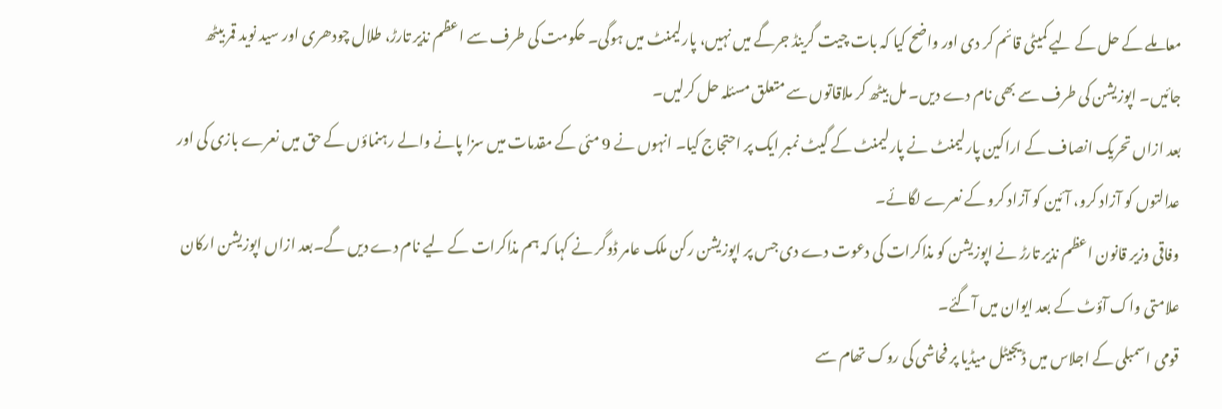معاملے کے حل کے لیے کمیٹی قائم کر دی اور واضح کیا کہ بات چیت گرینڈ جرگے میں نہیں، پارلیمنٹ میں ہوگی۔ حکومت کی طرف سے اعظم نذیر تارڑ، طلال چودھری اور سید نوید قمر بیٹھ جائیں۔ اپوزیشن کی طرف سے بھی نام دے دیں۔ مل بیٹھ کر ملاقاتوں سے متعلق مسئلہ حل کرلیں۔
بعد ازاں تحریک انصاف کے اراکین پارلیمنٹ نے پارلیمنٹ کے گیٹ نمبر ایک پر احتجاج کیا۔ انہوں نے 9 مئی کے مقدمات میں سزا پانے والے رہنماؤں کے حق میں نعرے بازی کی اور عدالتوں کو آزاد کرو، آئین کو آزاد کرو کے نعرے لگائے۔
وفاقی وزیر قانون اعظم نذیر تارڑ نے اپوزیشن کو مذاکرات کی دعوت دے دی جس پر اپوزیشن رکن ملک عامر ڈوگر نے کہا کہ ہم مذاکرات کے لیے نام دے دیں گے۔بعد ازاں اپوزیشن ارکان علامتی واک آؤٹ کے بعد ایوان میں آگئے۔
قومی اسمبلی کے اجلاس میں ڈیجیٹل میڈیا پر فحاشی کی روک تھام سے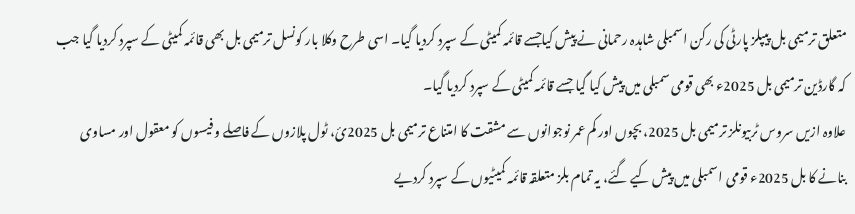متعلق ترمیمی بل پیپلز پارٹی کی رکن اسمبلی شاہدہ رحمانی نے پیش کیاجسے قائمہ کمیٹی کے سپرد کردیا گیا۔ اسی طرح وکلا بار کونسل ترمیمی بل بھی قائمہ کمیٹی کے سپرد کردیا گیا جب کہ گارڈین ترمیمی بل 2025ء بھی قومی سمبلی میں پیش کیا گیا جسے قائمہ کمیٹی کے سپرد کردیا گیا۔
علاوہ ازیں سروس ٹربیونلز ترمیمی بل 2025، بچوں اور کم عمر نوجوانوں سے مشقت کا امتناع ترمیمی بل 2025ئ، ٹول پلازوں کے فاصلے و فیسوں کو معقول اور مساوی بنانے کا بل 2025ء قومی اسمبلی میں پیش کیے گئے، یہ تمام بلز متعلقہ قائمہ کمیٹیوں کے سپرد کردیے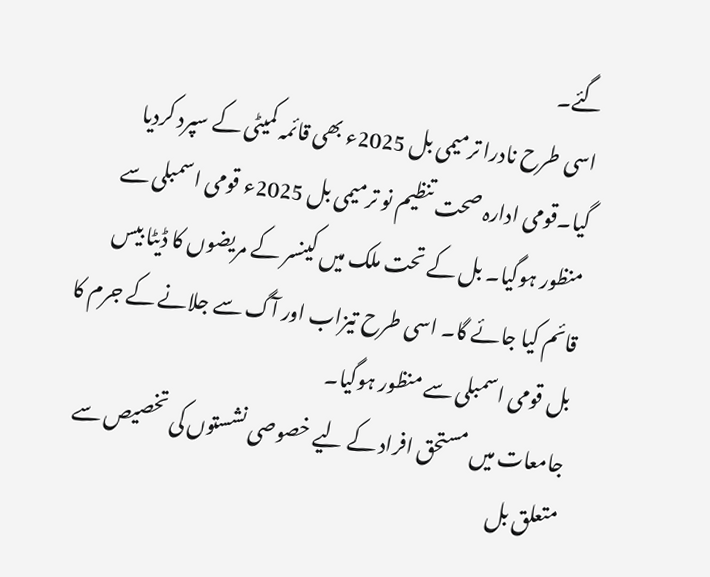گئے۔
اسی طرح نادرا ترمیمی بل 2025ء بھی قائمہ کمیٹی کے سپرد کردیا گیا۔قومی ادارہ صحت تنظیم نو ترمیمی بل 2025ء قومی اسمبلی سے منظور ہوگیا۔ بل کے تحت ملک میں کینسر کے مریضوں کا ڈیٹا بیس قائم کیا جائے گا۔ اسی طرح تیزاب اور آگ سے جلانے کے جرم کا بل قومی اسمبلی سے منظور ہوگیا۔
جامعات میں مستحق افراد کے لیے خصوصی نشستوں کی تخصیص سے متعلق بل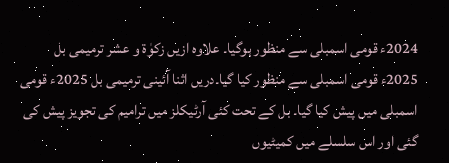2024ء قومی اسمبلی سے منظور ہوگیا۔ علاوہ ازیں زکوٰة و عشر ترمیمی بل 2025ء قومی اسمبلی سے منظور کیا گیا۔دریں اثنا آئینی ترمیمی بل 2025ء قومی اسمبلی میں پیش کیا گیا۔ بل کے تحت کئی آرٹیکلز میں ترامیم کی تجویز پیش کی گئی اور اس سلسلے میں کمیٹیوں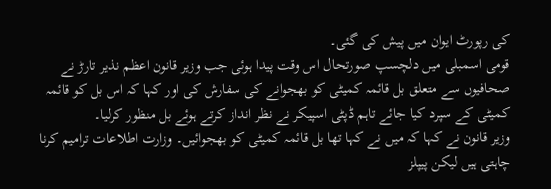کی رپورٹ ایوان میں پیش کی گئی۔
قومی اسمبلی میں دلچسپ صورتحال اس وقت پیدا ہوئی جب وزیر قانون اعظم نذیر تارڑ نے صحافیوں سے متعلق بل قائمہ کمیٹی کو بھجوانے کی سفارش کی اور کہا کہ اس بل کو قائمہ کمیٹی کے سپرد کیا جائے تاہم ڈپٹی اسپیکر نے نظر انداز کرتے ہوئے بل منظور کرلیا۔
وزیر قانون نے کہا کہ میں نے کہا تھا بل قائمہ کمیٹی کو بھجوائیں۔ وزارت اطلاعات ترامیم کرنا چاہتی ہیں لیکن پیپلز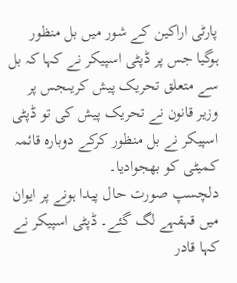پارٹی اراکین کے شور میں بل منظور ہوگیا جس پر ڈپٹی اسپیکر نے کہا کہ بل سے متعلق تحریک پیش کریںجس پر وزیر قانون نے تحریک پیش کی تو ڈپٹی اسپیکر نے بل منظور کرکے دوبارہ قائمہ کمیٹی کو بھجوادیا۔
دلچسپ صورت حال پیدا ہونے پر ایوان میں قہقہے لگ گئے۔ ڈپٹی اسپیکر نے کہا قادر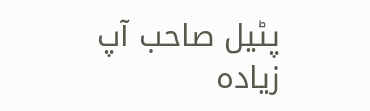پٹیل صاحب آپ زیادہ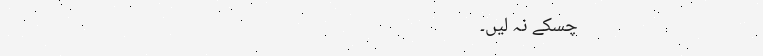چسکے نہ لیں۔